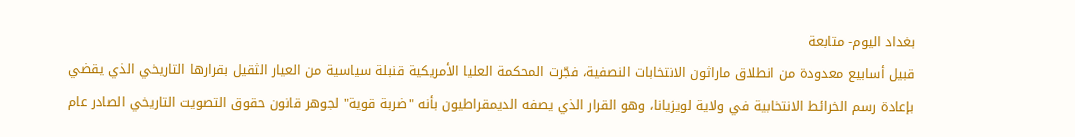بغداد اليوم- متابعة
قبيل أسابيع معدودة من انطلاق ماراثون الانتخابات النصفية، فجّرت المحكمة العليا الأمريكية قنبلة سياسية من العيار الثقيل بقرارها التاريخي الذي يقضي بإعادة رسم الخرائط الانتخابية في ولاية لويزيانا، وهو القرار الذي يصفه الديمقراطيون بأنه "ضربة قوية" لجوهر قانون حقوق التصويت التاريخي الصادر عام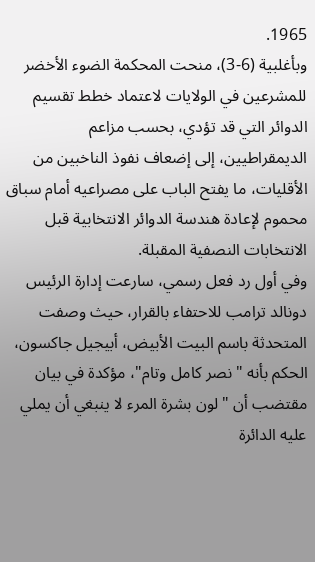1965.
وبأغلبية (6-3)، منحت المحكمة الضوء الأخضر للمشرعين في الولايات لاعتماد خطط تقسيم الدوائر التي قد تؤدي، بحسب مزاعم الديمقراطيين، إلى إضعاف نفوذ الناخبين من الأقليات، ما يفتح الباب على مصراعيه أمام سباق محموم لإعادة هندسة الدوائر الانتخابية قبل الانتخابات النصفية المقبلة.
وفي أول رد فعل رسمي، سارعت إدارة الرئيس دونالد ترامب للاحتفاء بالقرار، حيث وصفت المتحدثة باسم البيت الأبيض، أبيجيل جاكسون، الحكم بأنه "نصر كامل وتام"، مؤكدة في بيان مقتضب أن "لون بشرة المرء لا ينبغي أن يملي عليه الدائرة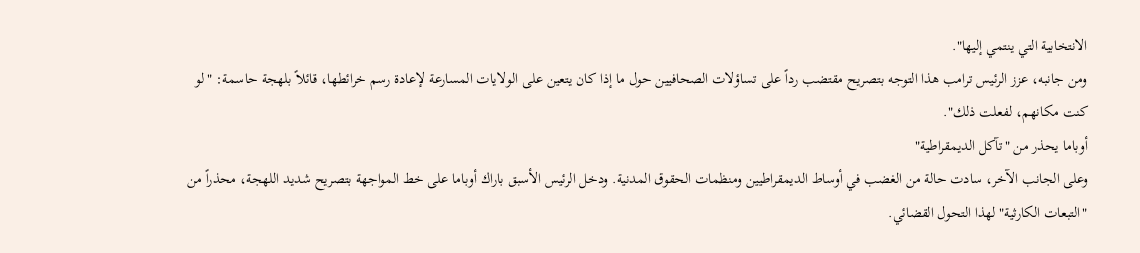الانتخابية التي ينتمي إليها".
ومن جانبه، عزز الرئيس ترامب هذا التوجه بتصريح مقتضب رداً على تساؤلات الصحافيين حول ما إذا كان يتعين على الولايات المسارعة لإعادة رسم خرائطها، قائلاً بلهجة حاسمة: "لو كنت مكانهم، لفعلت ذلك".
أوباما يحذر من "تآكل الديمقراطية"
وعلى الجانب الآخر، سادت حالة من الغضب في أوساط الديمقراطيين ومنظمات الحقوق المدنية. ودخل الرئيس الأسبق باراك أوباما على خط المواجهة بتصريح شديد اللهجة، محذراً من "التبعات الكارثية" لهذا التحول القضائي.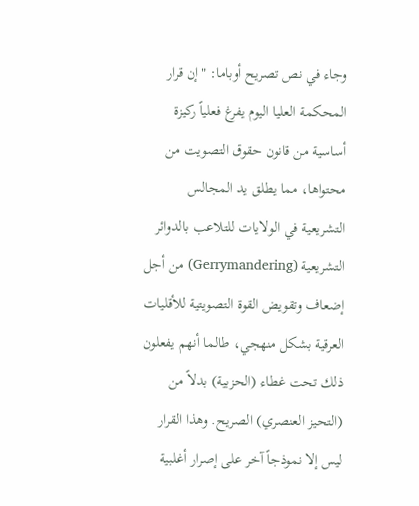وجاء في نص تصريح أوباما: "إن قرار المحكمة العليا اليوم يفرغ فعلياً ركيزة أساسية من قانون حقوق التصويت من محتواها، مما يطلق يد المجالس التشريعية في الولايات للتلاعب بالدوائر التشريعية (Gerrymandering) من أجل إضعاف وتقويض القوة التصويتية للأقليات العرقية بشكل منهجي، طالما أنهم يفعلون ذلك تحت غطاء (الحزبية) بدلاً من (التحيز العنصري) الصريح. وهذا القرار ليس إلا نموذجاً آخر على إصرار أغلبية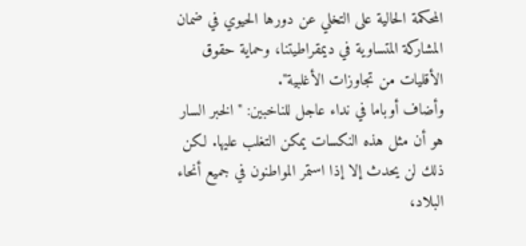المحكمة الحالية على التخلي عن دورها الحيوي في ضمان المشاركة المتساوية في ديمقراطيتنا، وحماية حقوق الأقليات من تجاوزات الأغلبية".
وأضاف أوباما في نداء عاجل للناخبين: "الخبر السار هو أن مثل هذه النكسات يمكن التغلب عليها. لكن ذلك لن يحدث إلا إذا استمر المواطنون في جميع أنحاء البلاد،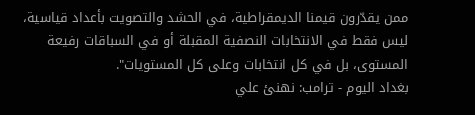ممن يقدّرون قيمنا الديمقراطية، في الحشد والتصويت بأعداد قياسية، ليس فقط في الانتخابات النصفية المقبلة أو في السباقات رفيعة المستوى، بل في كل انتخابات وعلى كل المستويات".
بغداد اليوم - ترامب: نهنئ علي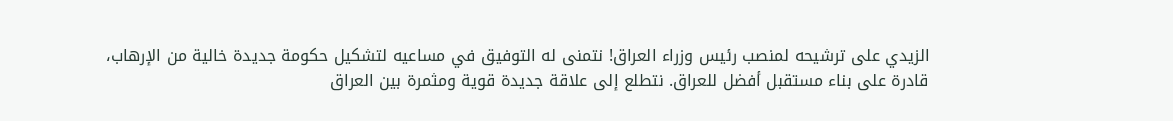الزيدي على ترشيحه لمنصب رئيس وزراء العراق! نتمنى له التوفيق في مساعيه لتشكيل حكومة جديدة خالية من الإرهاب، قادرة على بناء مستقبل أفضل للعراق. نتطلع إلى علاقة جديدة قوية ومثمرة بين العراق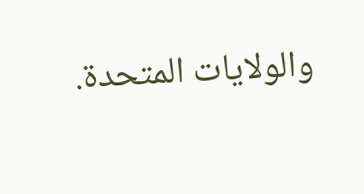والولايات المتحدة.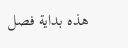هذه بداية فصل